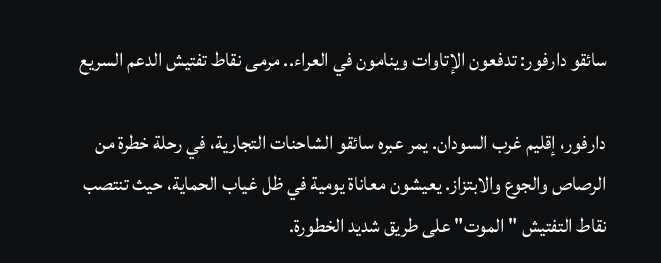سائقو دارفور: تدفعون الإتاوات وينامون في العراء.. مرمى نقاط تفتيش الدعم السريع

دارفور، إقليم غرب السودان. يمر عبره سائقو الشاحنات التجارية، في رحلة خطرة من الرصاص والجوع والابتزاز. يعيشون معاناة يومية في ظل غياب الحماية، حيث تنتصب نقاط التفتيش "الموت" على طريق شديد الخطورة.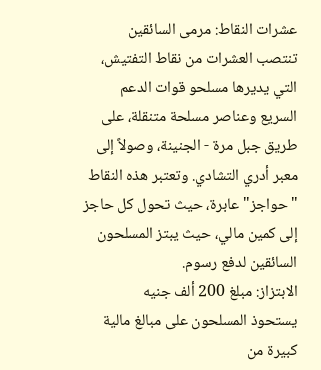عشرات النقاط: مرمى السائقين
تنتصب العشرات من نقاط التفتيش، التي يديرها مسلحو قوات الدعم السريع وعناصر مسلحة متنقلة، على طريق جبل مرة - الجنينة، وصولاً إلى معبر أدري التشادي. وتعتبر هذه النقاط "حواجز" عابرة، حيث تحول كل حاجز إلى كمين مالي، حيث يبتز المسلحون السائقين لدفع رسوم.
الابتزاز: مبلغ 200 ألف جنيه
يستحوذ المسلحون على مبالغ مالية كبيرة من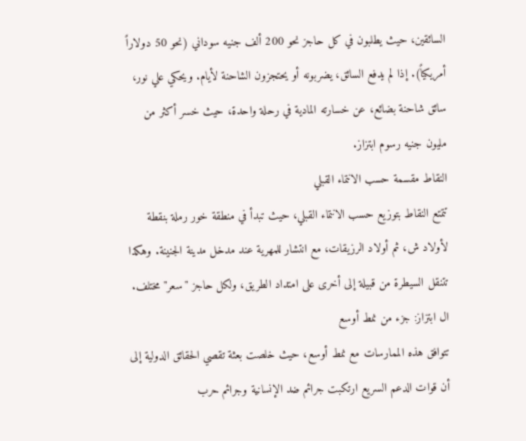السائقين، حيث يطلبون في كل حاجز نحو 200 ألف جنيه سوداني (نحو 50 دولاراً أمريكياً). إذا لم يدفع السائق، يضربونه أو يحتجزون الشاحنة لأيام. ويحكي علي نور، سائق شاحنة بضائع، عن خسارته المادية في رحلة واحدة، حيث خسر أكثر من مليون جنيه رسوم ابتزاز.
النقاط مقسمة حسب الانتماء القبلي
تتمتع النقاط بتوزيع حسب الانتماء القبلي، حيث تبدأ في منطقة خور رملة بنقطة لأولاد ش، ثم أولاد الرزيقات، مع انتشار للمهرية عند مدخل مدينة الجنينة. وهكذا تتنقل السيطرة من قبيلة إلى أخرى على امتداد الطريق، ولكل حاجز "سعر" مختلف.
ال ابتزاز: جزء من نمط أوسع
تتوافق هذه الممارسات مع نمط أوسع، حيث خلصت بعثة تقصي الحقائق الدولية إلى أن قوات الدعم السريع ارتكبت جرائم ضد الإنسانية وجرائم حرب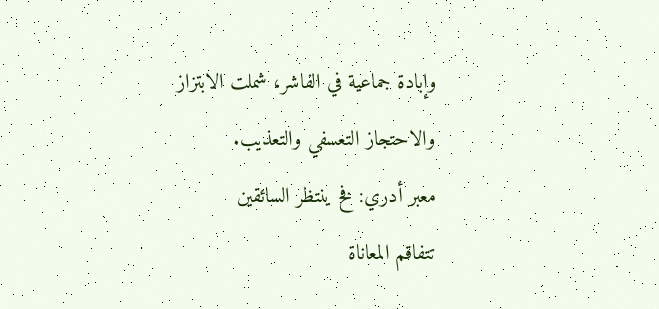وإبادة جماعية في الفاشر، شملت الابتزاز والاحتجاز التعسفي والتعذيب.
معبر أدري: فخ ينتظر السائقين
تتفاقم المعاناة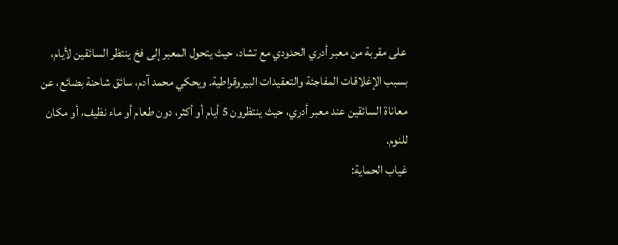على مقربة من معبر أدري الحدودي مع تشاد، حيث يتحول المعبر إلى فخ ينتظر السائقين لأيام، بسبب الإغلاقات المفاجئة والتعقيدات البيروقراطية. ويحكي محمد آدم، سائق شاحنة بضائع، عن معاناة السائقين عند معبر أدري، حيث ينتظرون 5 أيام أو أكثر، دون طعام أو ماء نظيف، أو مكان للنوم.
غياب الحماية: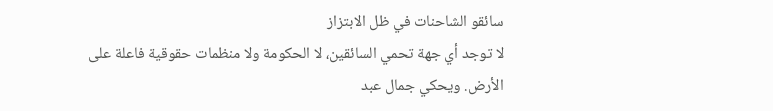سائقو الشاحنات في ظل الابتزاز
لا توجد أي جهة تحمي السائقين، لا الحكومة ولا منظمات حقوقية فاعلة على الأرض. ويحكي جمال عبد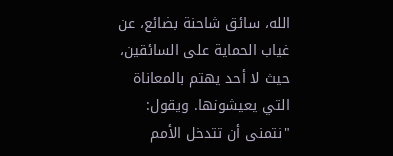الله، سائق شاحنة بضائع، عن غياب الحماية على السائقين، حيث لا أحد يهتم بالمعاناة التي يعيشونها. ويقول: "نتمنى أن تتدخل الأمم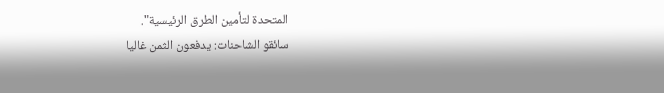المتحدة لتأمين الطرق الرئيسية".
سائقو الشاحنات: يدفعون الثمن غاليا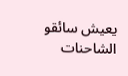يعيش سائقو الشاحنات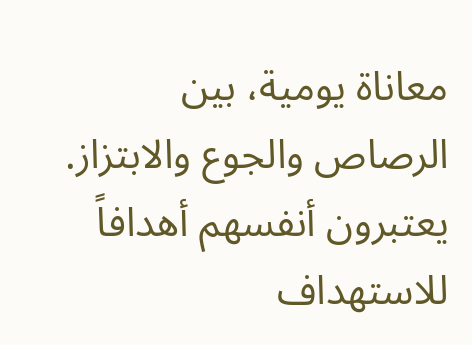معاناة يومية، بين الرصاص والجوع والابتزاز. يعتبرون أنفسهم أهدافاً للاستهداف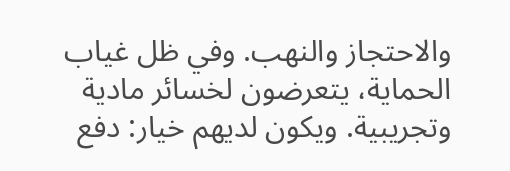والاحتجاز والنهب. وفي ظل غياب الحماية، يتعرضون لخسائر مادية وتجريبية. ويكون لديهم خيار: دفع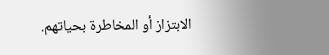الابتزاز أو المخاطرة بحياتهم.